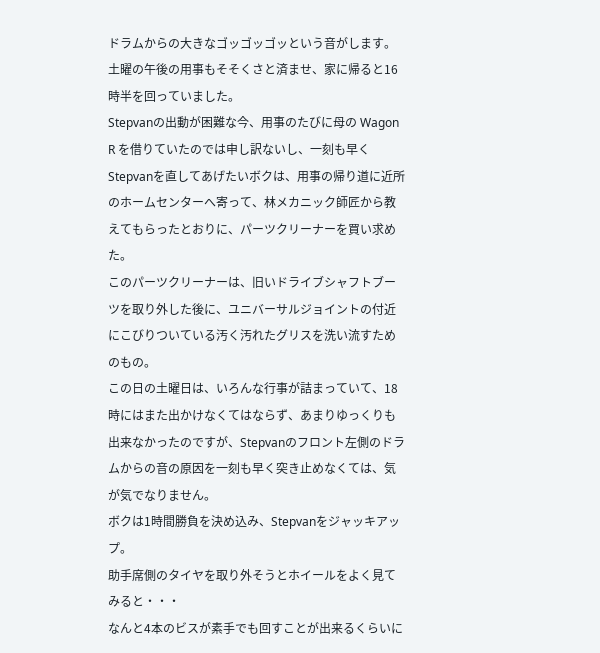ドラムからの大きなゴッゴッゴッという音がします。
土曜の午後の用事もそそくさと済ませ、家に帰ると16時半を回っていました。
Stepvanの出動が困難な今、用事のたびに母の Wagon R を借りていたのでは申し訳ないし、一刻も早くStepvanを直してあげたいボクは、用事の帰り道に近所のホームセンターへ寄って、林メカニック師匠から教えてもらったとおりに、パーツクリーナーを買い求めた。
このパーツクリーナーは、旧いドライブシャフトブーツを取り外した後に、ユニバーサルジョイントの付近にこびりついている汚く汚れたグリスを洗い流すためのもの。
この日の土曜日は、いろんな行事が詰まっていて、18時にはまた出かけなくてはならず、あまりゆっくりも出来なかったのですが、Stepvanのフロント左側のドラムからの音の原因を一刻も早く突き止めなくては、気が気でなりません。
ボクは1時間勝負を決め込み、Stepvanをジャッキアップ。
助手席側のタイヤを取り外そうとホイールをよく見てみると・・・
なんと4本のビスが素手でも回すことが出来るくらいに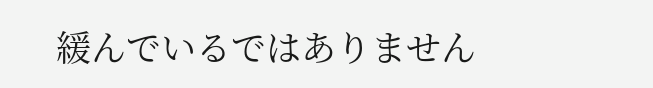緩んでいるではありません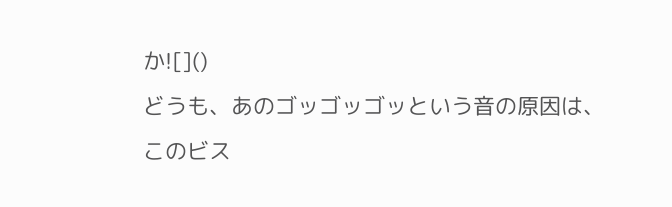か![]()
どうも、あのゴッゴッゴッという音の原因は、このビス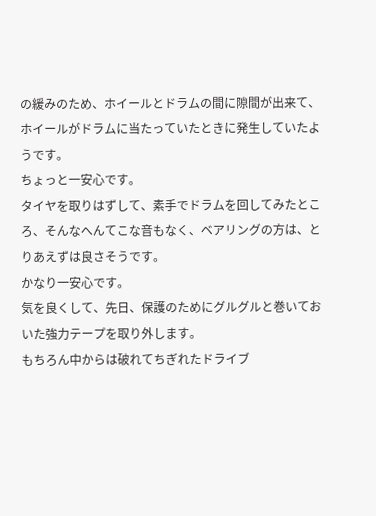の緩みのため、ホイールとドラムの間に隙間が出来て、ホイールがドラムに当たっていたときに発生していたようです。
ちょっと一安心です。
タイヤを取りはずして、素手でドラムを回してみたところ、そんなへんてこな音もなく、ベアリングの方は、とりあえずは良さそうです。
かなり一安心です。
気を良くして、先日、保護のためにグルグルと巻いておいた強力テープを取り外します。
もちろん中からは破れてちぎれたドライブ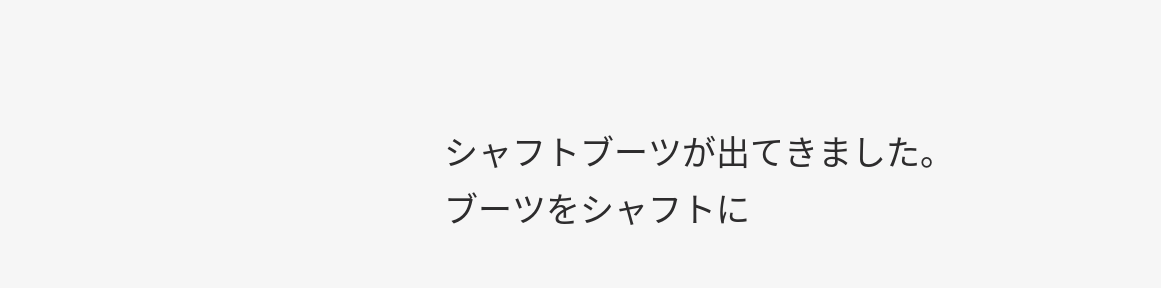シャフトブーツが出てきました。
ブーツをシャフトに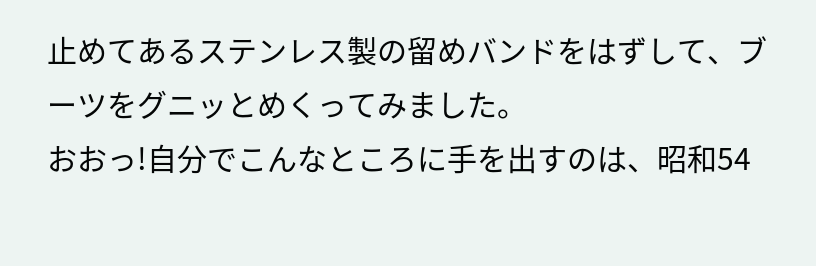止めてあるステンレス製の留めバンドをはずして、ブーツをグニッとめくってみました。
おおっ!自分でこんなところに手を出すのは、昭和54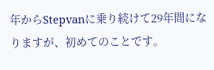年からStepvanに乗り続けて29年間になりますが、初めてのことです。